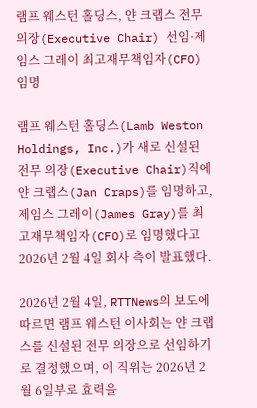램프 웨스턴 홀딩스, 얀 크랩스 전무 의장(Executive Chair) 선임·제임스 그레이 최고재무책임자(CFO) 임명

램프 웨스턴 홀딩스(Lamb Weston Holdings, Inc.)가 새로 신설된 전무 의장(Executive Chair)직에 얀 크랩스(Jan Craps)를 임명하고, 제임스 그레이(James Gray)를 최고재무책임자(CFO)로 임명했다고 2026년 2월 4일 회사 측이 발표했다.

2026년 2월 4일, RTTNews의 보도에 따르면 램프 웨스턴 이사회는 얀 크랩스를 신설된 전무 의장으로 선임하기로 결정했으며, 이 직위는 2026년 2월 6일부로 효력을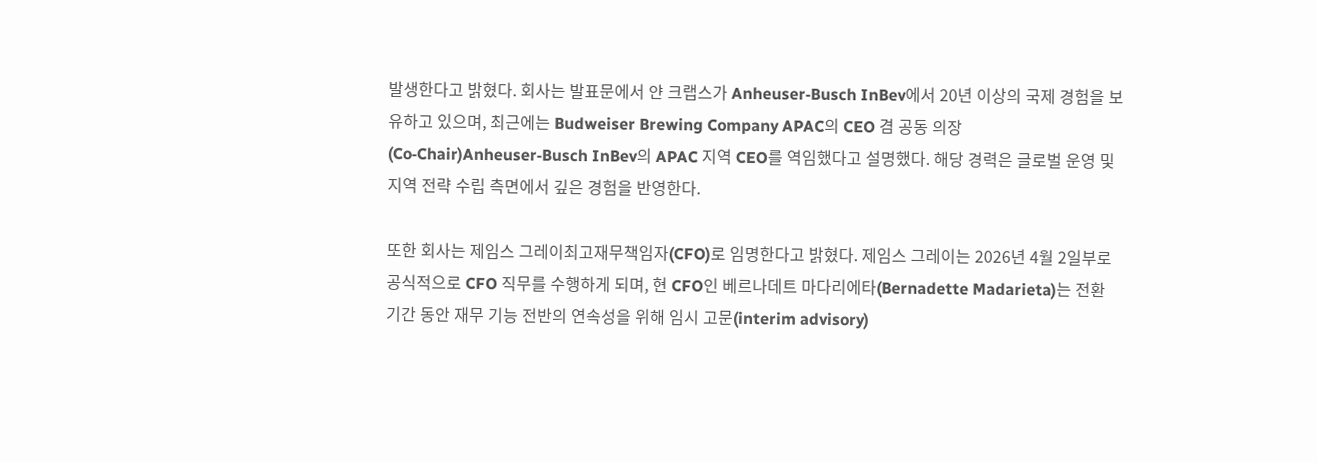발생한다고 밝혔다. 회사는 발표문에서 얀 크랩스가 Anheuser‑Busch InBev에서 20년 이상의 국제 경험을 보유하고 있으며, 최근에는 Budweiser Brewing Company APAC의 CEO 겸 공동 의장(Co‑Chair)Anheuser‑Busch InBev의 APAC 지역 CEO를 역임했다고 설명했다. 해당 경력은 글로벌 운영 및 지역 전략 수립 측면에서 깊은 경험을 반영한다.

또한 회사는 제임스 그레이최고재무책임자(CFO)로 임명한다고 밝혔다. 제임스 그레이는 2026년 4월 2일부로 공식적으로 CFO 직무를 수행하게 되며, 현 CFO인 베르나데트 마다리에타(Bernadette Madarieta)는 전환 기간 동안 재무 기능 전반의 연속성을 위해 임시 고문(interim advisory)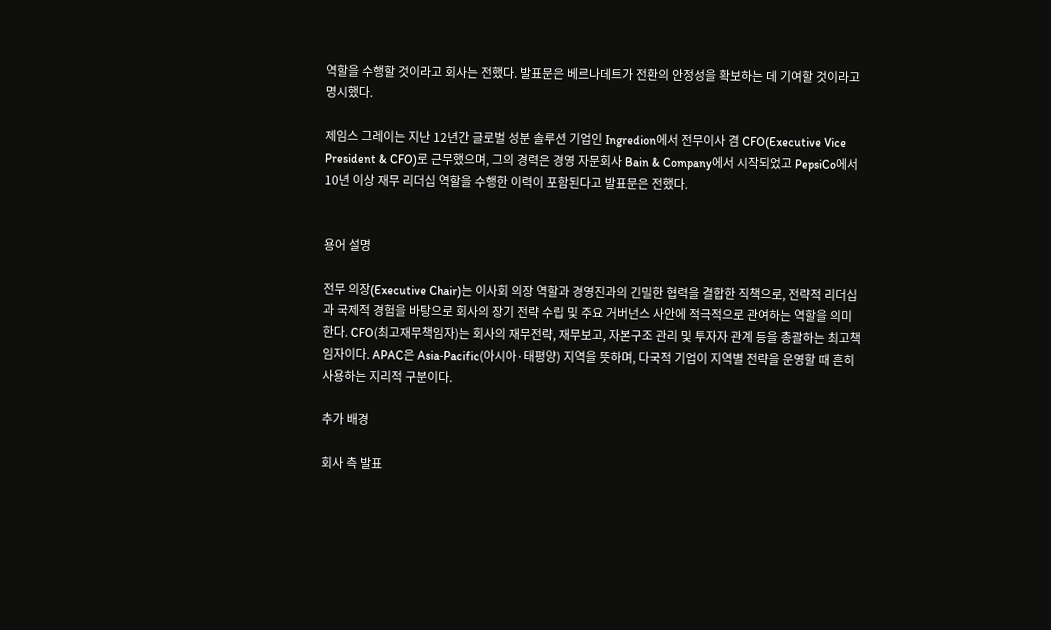역할을 수행할 것이라고 회사는 전했다. 발표문은 베르나데트가 전환의 안정성을 확보하는 데 기여할 것이라고 명시했다.

제임스 그레이는 지난 12년간 글로벌 성분 솔루션 기업인 Ingredion에서 전무이사 겸 CFO(Executive Vice President & CFO)로 근무했으며, 그의 경력은 경영 자문회사 Bain & Company에서 시작되었고 PepsiCo에서 10년 이상 재무 리더십 역할을 수행한 이력이 포함된다고 발표문은 전했다.


용어 설명

전무 의장(Executive Chair)는 이사회 의장 역할과 경영진과의 긴밀한 협력을 결합한 직책으로, 전략적 리더십과 국제적 경험을 바탕으로 회사의 장기 전략 수립 및 주요 거버넌스 사안에 적극적으로 관여하는 역할을 의미한다. CFO(최고재무책임자)는 회사의 재무전략, 재무보고, 자본구조 관리 및 투자자 관계 등을 총괄하는 최고책임자이다. APAC은 Asia‑Pacific(아시아·태평양) 지역을 뜻하며, 다국적 기업이 지역별 전략을 운영할 때 흔히 사용하는 지리적 구분이다.

추가 배경

회사 측 발표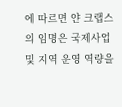에 따르면 얀 크랩스의 임명은 국제사업 및 지역 운영 역량을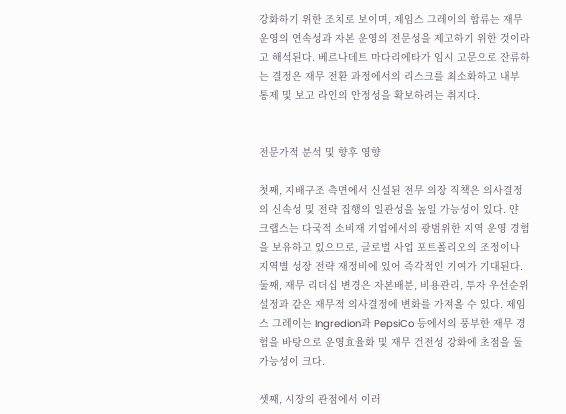강화하기 위한 조치로 보이며, 제임스 그레이의 합류는 재무 운영의 연속성과 자본 운영의 전문성을 제고하기 위한 것이라고 해석된다. 베르나데트 마다리에타가 임시 고문으로 잔류하는 결정은 재무 전환 과정에서의 리스크를 최소화하고 내부 통제 및 보고 라인의 안정성을 확보하려는 취지다.


전문가적 분석 및 향후 영향

첫째, 지배구조 측면에서 신설된 전무 의장 직책은 의사결정의 신속성 및 전략 집행의 일관성을 높일 가능성이 있다. 얀 크랩스는 다국적 소비재 기업에서의 광범위한 지역 운영 경험을 보유하고 있으므로, 글로벌 사업 포트폴리오의 조정이나 지역별 성장 전략 재정비에 있어 즉각적인 기여가 기대된다. 둘째, 재무 리더십 변경은 자본배분, 비용관리, 투자 우선순위 설정과 같은 재무적 의사결정에 변화를 가져올 수 있다. 제임스 그레이는 Ingredion과 PepsiCo 등에서의 풍부한 재무 경험을 바탕으로 운영효율화 및 재무 건전성 강화에 초점을 둘 가능성이 크다.

셋째, 시장의 관점에서 이러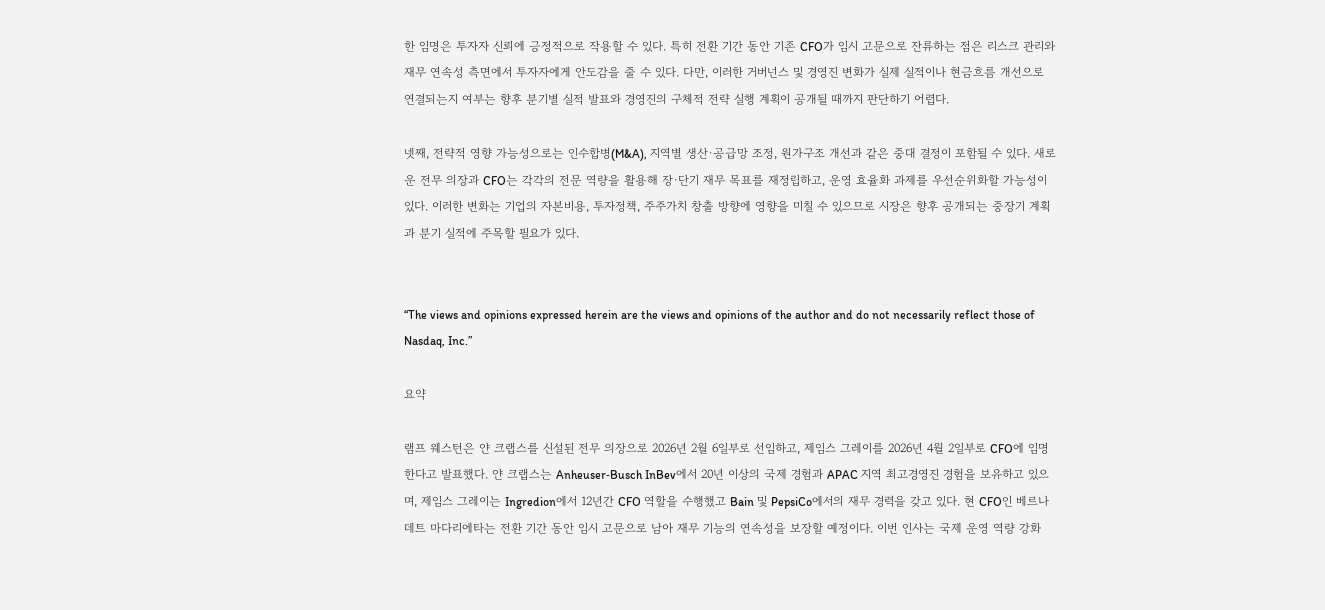한 임명은 투자자 신뢰에 긍정적으로 작용할 수 있다. 특히 전환 기간 동안 기존 CFO가 임시 고문으로 잔류하는 점은 리스크 관리와 재무 연속성 측면에서 투자자에게 안도감을 줄 수 있다. 다만, 이러한 거버넌스 및 경영진 변화가 실제 실적이나 현금흐름 개선으로 연결되는지 여부는 향후 분기별 실적 발표와 경영진의 구체적 전략 실행 계획이 공개될 때까지 판단하기 어렵다.

넷째, 전략적 영향 가능성으로는 인수합병(M&A), 지역별 생산·공급망 조정, 원가구조 개선과 같은 중대 결정이 포함될 수 있다. 새로운 전무 의장과 CFO는 각각의 전문 역량을 활용해 장·단기 재무 목표를 재정립하고, 운영 효율화 과제를 우선순위화할 가능성이 있다. 이러한 변화는 기업의 자본비용, 투자정책, 주주가치 창출 방향에 영향을 미칠 수 있으므로 시장은 향후 공개되는 중장기 계획과 분기 실적에 주목할 필요가 있다.


“The views and opinions expressed herein are the views and opinions of the author and do not necessarily reflect those of Nasdaq, Inc.”

요약

램프 웨스턴은 얀 크랩스를 신설된 전무 의장으로 2026년 2월 6일부로 선임하고, 제임스 그레이를 2026년 4월 2일부로 CFO에 임명한다고 발표했다. 얀 크랩스는 Anheuser‑Busch InBev에서 20년 이상의 국제 경험과 APAC 지역 최고경영진 경험을 보유하고 있으며, 제임스 그레이는 Ingredion에서 12년간 CFO 역할을 수행했고 Bain 및 PepsiCo에서의 재무 경력을 갖고 있다. 현 CFO인 베르나데트 마다리에타는 전환 기간 동안 임시 고문으로 남아 재무 기능의 연속성을 보장할 예정이다. 이번 인사는 국제 운영 역량 강화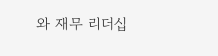와 재무 리더십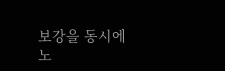보강을 동시에 노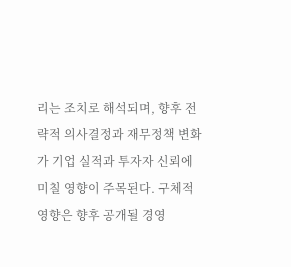리는 조치로 해석되며, 향후 전략적 의사결정과 재무정책 변화가 기업 실적과 투자자 신뢰에 미칠 영향이 주목된다. 구체적 영향은 향후 공개될 경영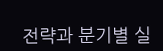전략과 분기별 실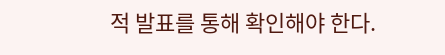적 발표를 통해 확인해야 한다.